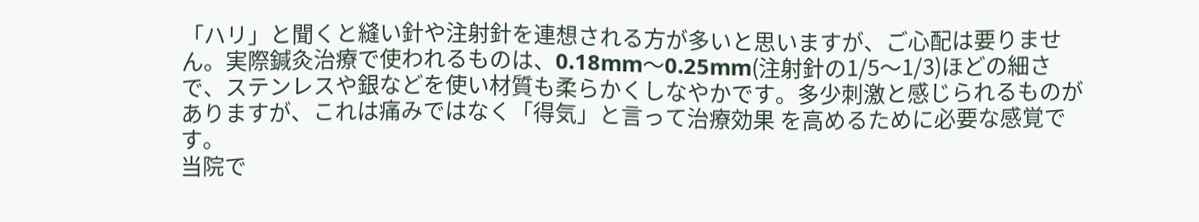「ハリ」と聞くと縫い針や注射針を連想される方が多いと思いますが、ご心配は要りません。実際鍼灸治療で使われるものは、0.18mm〜0.25mm(注射針の1/5〜1/3)ほどの細さで、ステンレスや銀などを使い材質も柔らかくしなやかです。多少刺激と感じられるものがありますが、これは痛みではなく「得気」と言って治療効果 を高めるために必要な感覚です。
当院で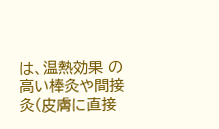は、温熱効果 の高い棒灸や間接灸(皮膚に直接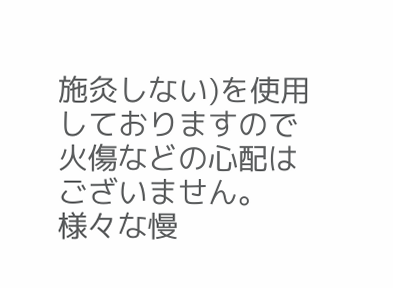施灸しない)を使用しておりますので火傷などの心配はございません。
様々な慢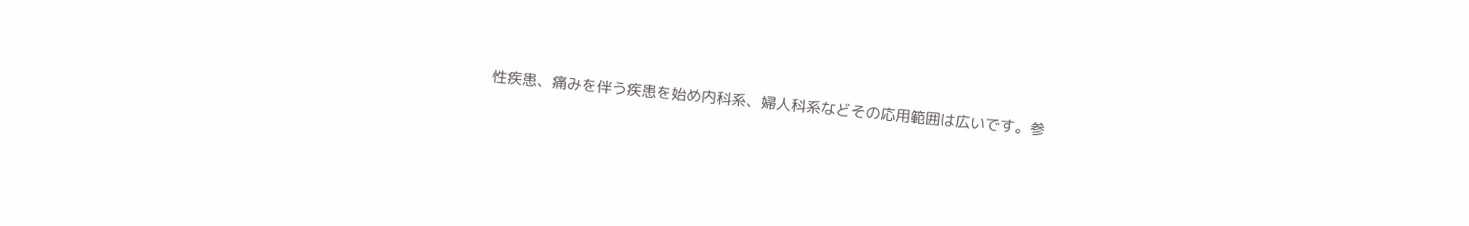性疾患、痛みを伴う疾患を始め内科系、婦人科系などその応用範囲は広いです。参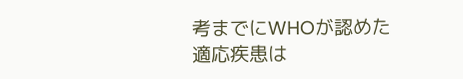考までにWHOが認めた適応疾患は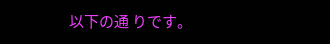以下の通 りです。